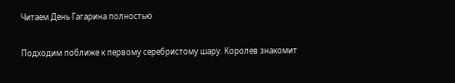Читаем День Гагарина полностью

Подходим поближе к первому серебристому шару. Королев знакомит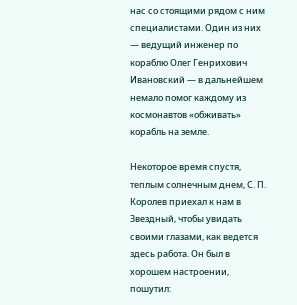нас со стоящими рядом с ним специалистами. Один из них — ведущий инженер по кораблю Олег Генрихович Ивановский — в дальнейшем немало помог каждому из космонавтов «обживать» корабль на земле.

Некоторое время спустя, теплым солнечным днем, С. П. Королев приехал к нам в Звездный, чтобы увидать своими глазами, как ведется здесь работа. Он был в хорошем настроении, пошутил: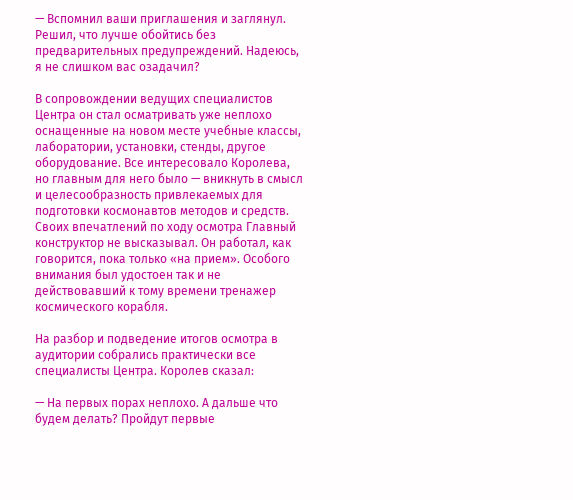— Вспомнил ваши приглашения и заглянул. Решил, что лучше обойтись без предварительных предупреждений. Надеюсь, я не слишком вас озадачил?

В сопровождении ведущих специалистов Центра он стал осматривать уже неплохо оснащенные на новом месте учебные классы, лаборатории, установки, стенды, другое оборудование. Все интересовало Королева, но главным для него было — вникнуть в смысл и целесообразность привлекаемых для подготовки космонавтов методов и средств. Своих впечатлений по ходу осмотра Главный конструктор не высказывал. Он работал, как говорится, пока только «на прием». Особого внимания был удостоен так и не действовавший к тому времени тренажер космического корабля.

На разбор и подведение итогов осмотра в аудитории собрались практически все специалисты Центра. Королев сказал:

— На первых порах неплохо. А дальше что будем делать? Пройдут первые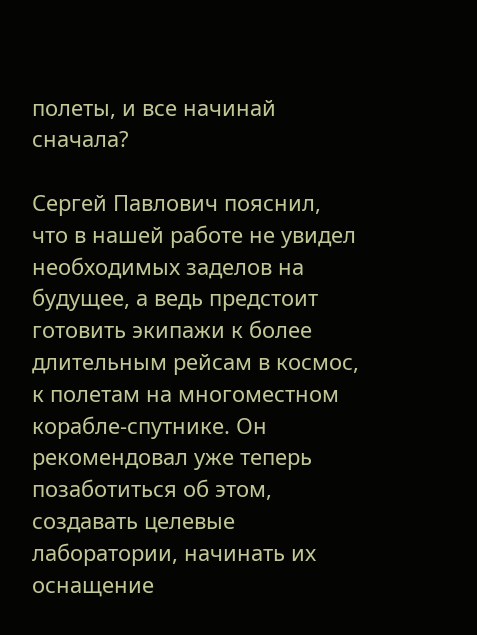полеты, и все начинай сначала?

Сергей Павлович пояснил, что в нашей работе не увидел необходимых заделов на будущее, а ведь предстоит готовить экипажи к более длительным рейсам в космос, к полетам на многоместном корабле-спутнике. Он рекомендовал уже теперь позаботиться об этом, создавать целевые лаборатории, начинать их оснащение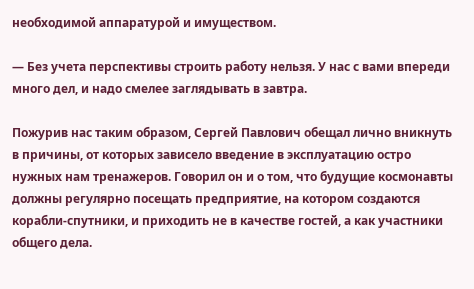необходимой аппаратурой и имуществом.

— Без учета перспективы строить работу нельзя. У нас с вами впереди много дел, и надо смелее заглядывать в завтра.

Пожурив нас таким образом, Сергей Павлович обещал лично вникнуть в причины, от которых зависело введение в эксплуатацию остро нужных нам тренажеров. Говорил он и о том, что будущие космонавты должны регулярно посещать предприятие, на котором создаются корабли-спутники, и приходить не в качестве гостей, а как участники общего дела.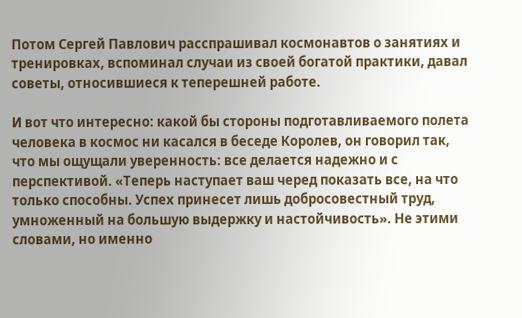Потом Сергей Павлович расспрашивал космонавтов о занятиях и тренировках, вспоминал случаи из своей богатой практики, давал советы, относившиеся к теперешней работе.

И вот что интересно: какой бы стороны подготавливаемого полета человека в космос ни касался в беседе Королев, он говорил так, что мы ощущали уверенность: все делается надежно и с перспективой. «Теперь наступает ваш черед показать все, на что только способны. Успех принесет лишь добросовестный труд, умноженный на большую выдержку и настойчивость». Не этими словами, но именно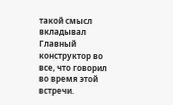такой смысл вкладывал Главный конструктор во все, что говорил во время этой встречи.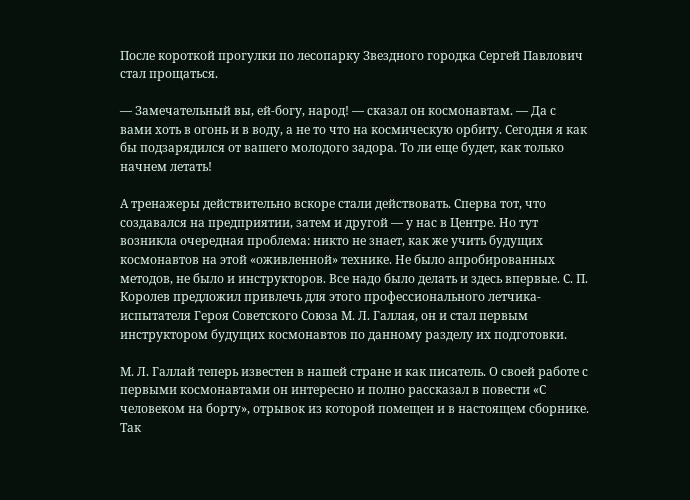После короткой прогулки по лесопарку Звездного городка Сергей Павлович стал прощаться.

— Замечательный вы, ей-богу, народ! — сказал он космонавтам. — Да с вами хоть в огонь и в воду, а не то что на космическую орбиту. Сегодня я как бы подзарядился от вашего молодого задора. То ли еще будет, как только начнем летать!

А тренажеры действительно вскоре стали действовать. Сперва тот, что создавался на предприятии, затем и другой — у нас в Центре. Но тут возникла очередная проблема: никто не знает, как же учить будущих космонавтов на этой «оживленной» технике. Не было апробированных методов, не было и инструкторов. Все надо было делать и здесь впервые. С. П. Королев предложил привлечь для этого профессионального летчика-испытателя Героя Советского Союза М. Л. Галлая, он и стал первым инструктором будущих космонавтов по данному разделу их подготовки.

М. Л. Галлай теперь известен в нашей стране и как писатель. О своей работе с первыми космонавтами он интересно и полно рассказал в повести «С человеком на борту», отрывок из которой помещен и в настоящем сборнике. Так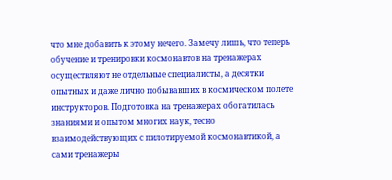что мне добавить к этому нечего. Замечу лишь, что теперь обучение и тренировки космонавтов на тренажерах осуществляют не отдельные специалисты, а десятки опытных и даже лично побывавших в космическом полете инструкторов. Подготовка на тренажерах обогатилась знаниями и опытом многих наук, тесно взаимодействующих с пилотируемой космонавтикой, а сами тренажеры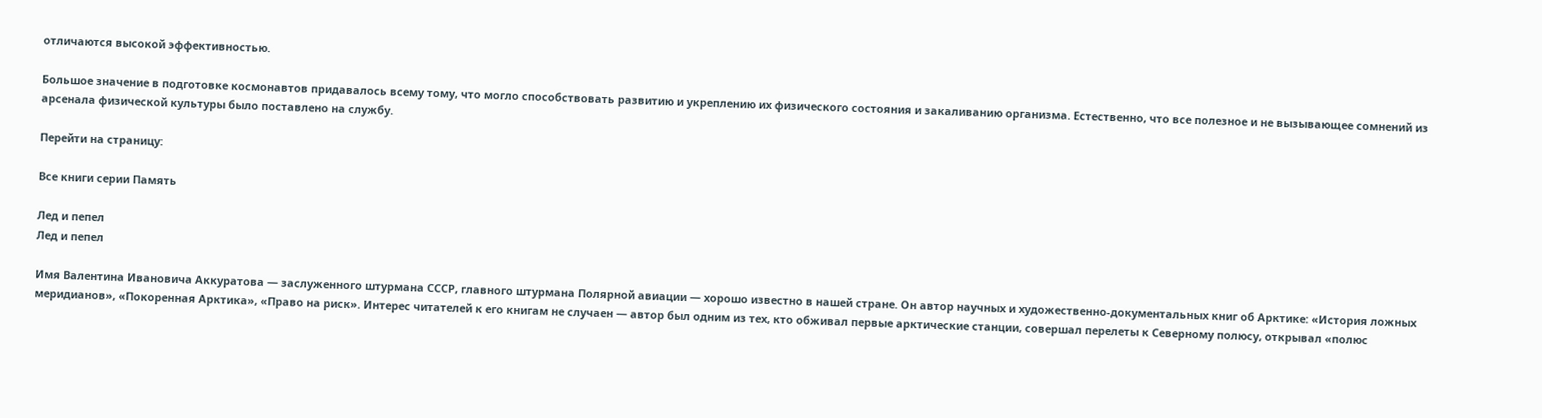отличаются высокой эффективностью.

Большое значение в подготовке космонавтов придавалось всему тому, что могло способствовать развитию и укреплению их физического состояния и закаливанию организма. Естественно, что все полезное и не вызывающее сомнений из арсенала физической культуры было поставлено на службу.

Перейти на страницу:

Все книги серии Память

Лед и пепел
Лед и пепел

Имя Валентина Ивановича Аккуратова — заслуженного штурмана СССР, главного штурмана Полярной авиации — хорошо известно в нашей стране. Он автор научных и художественно-документальных книг об Арктике: «История ложных меридианов», «Покоренная Арктика», «Право на риск». Интерес читателей к его книгам не случаен — автор был одним из тех, кто обживал первые арктические станции, совершал перелеты к Северному полюсу, открывал «полюс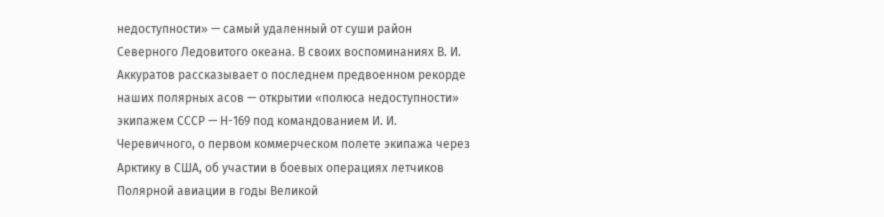недоступности» — самый удаленный от суши район Северного Ледовитого океана. В своих воспоминаниях В. И. Аккуратов рассказывает о последнем предвоенном рекорде наших полярных асов — открытии «полюса недоступности» экипажем СССР — Н-169 под командованием И. И. Черевичного, о первом коммерческом полете экипажа через Арктику в США, об участии в боевых операциях летчиков Полярной авиации в годы Великой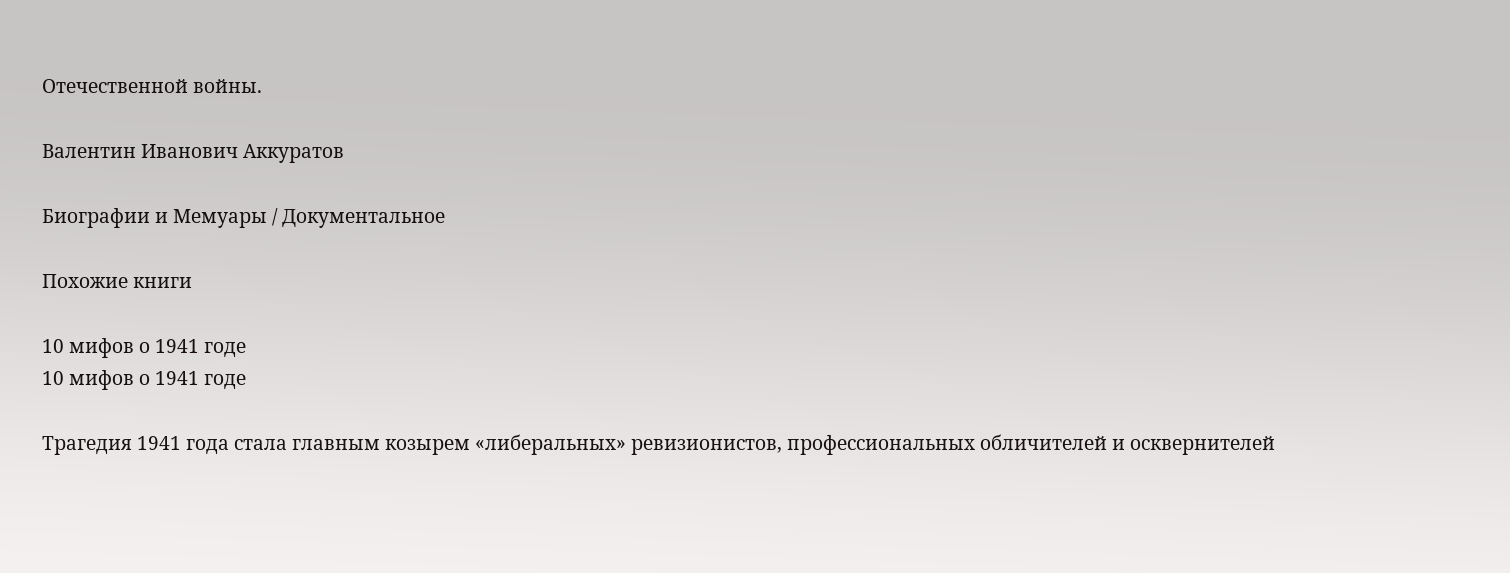Отечественной войны.

Валентин Иванович Аккуратов

Биографии и Мемуары / Документальное

Похожие книги

10 мифов о 1941 годе
10 мифов о 1941 годе

Трагедия 1941 года стала главным козырем «либеральных» ревизионистов, профессиональных обличителей и осквернителей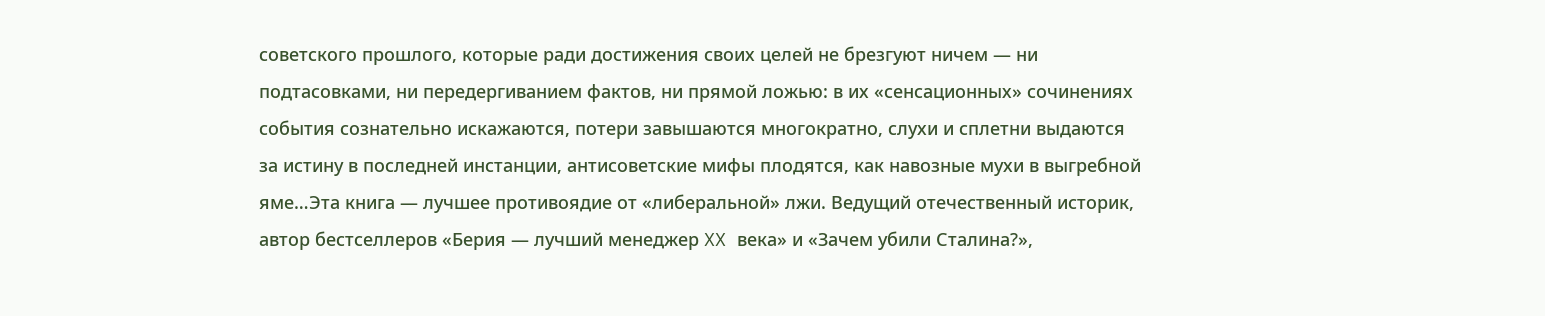советского прошлого, которые ради достижения своих целей не брезгуют ничем — ни подтасовками, ни передергиванием фактов, ни прямой ложью: в их «сенсационных» сочинениях события сознательно искажаются, потери завышаются многократно, слухи и сплетни выдаются за истину в последней инстанции, антисоветские мифы плодятся, как навозные мухи в выгребной яме…Эта книга — лучшее противоядие от «либеральной» лжи. Ведущий отечественный историк, автор бестселлеров «Берия — лучший менеджер XX века» и «Зачем убили Сталина?»,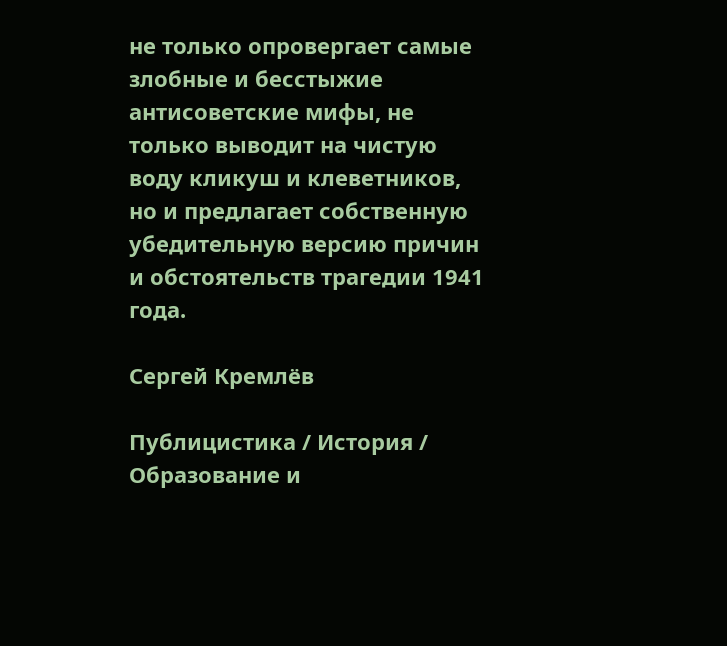не только опровергает самые злобные и бесстыжие антисоветские мифы, не только выводит на чистую воду кликуш и клеветников, но и предлагает собственную убедительную версию причин и обстоятельств трагедии 1941 года.

Сергей Кремлёв

Публицистика / История / Образование и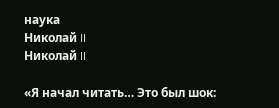наука
Николай II
Николай II

«Я начал читать… Это был шок: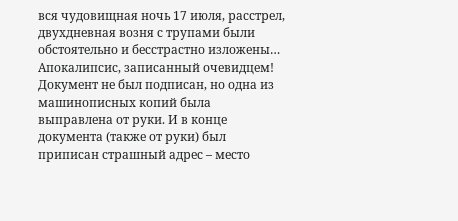вся чудовищная ночь 17 июля, расстрел, двухдневная возня с трупами были обстоятельно и бесстрастно изложены… Апокалипсис, записанный очевидцем! Документ не был подписан, но одна из машинописных копий была выправлена от руки. И в конце документа (также от руки) был приписан страшный адрес – место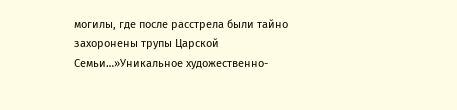могилы, где после расстрела были тайно захоронены трупы Царской Семьи…»Уникальное художественно-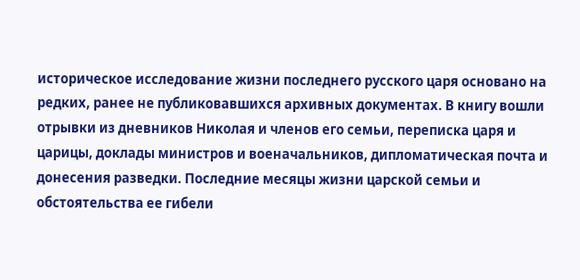историческое исследование жизни последнего русского царя основано на редких, ранее не публиковавшихся архивных документах. В книгу вошли отрывки из дневников Николая и членов его семьи, переписка царя и царицы, доклады министров и военачальников, дипломатическая почта и донесения разведки. Последние месяцы жизни царской семьи и обстоятельства ее гибели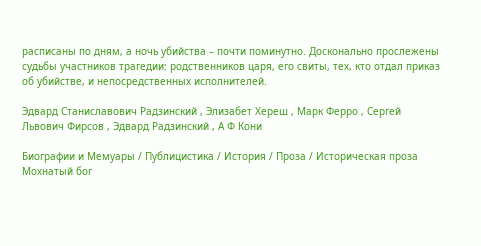расписаны по дням, а ночь убийства – почти поминутно. Досконально прослежены судьбы участников трагедии: родственников царя, его свиты, тех, кто отдал приказ об убийстве, и непосредственных исполнителей.

Эдвард Станиславович Радзинский , Элизабет Хереш , Марк Ферро , Сергей Львович Фирсов , Эдвард Радзинский , А Ф Кони

Биографии и Мемуары / Публицистика / История / Проза / Историческая проза
Мохнатый бог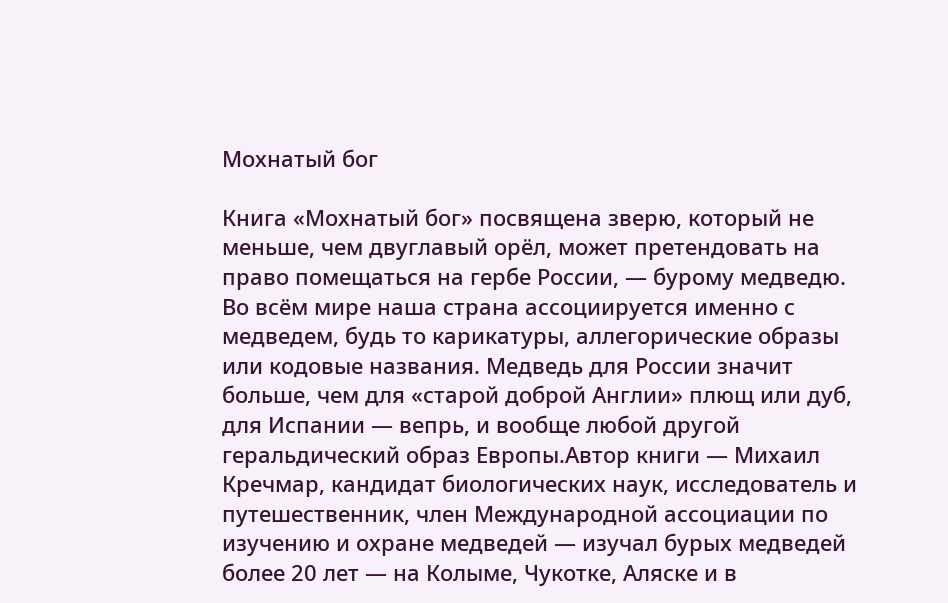Мохнатый бог

Книга «Мохнатый бог» посвящена зверю, который не меньше, чем двуглавый орёл, может претендовать на право помещаться на гербе России, — бурому медведю. Во всём мире наша страна ассоциируется именно с медведем, будь то карикатуры, аллегорические образы или кодовые названия. Медведь для России значит больше, чем для «старой доброй Англии» плющ или дуб, для Испании — вепрь, и вообще любой другой геральдический образ Европы.Автор книги — Михаил Кречмар, кандидат биологических наук, исследователь и путешественник, член Международной ассоциации по изучению и охране медведей — изучал бурых медведей более 20 лет — на Колыме, Чукотке, Аляске и в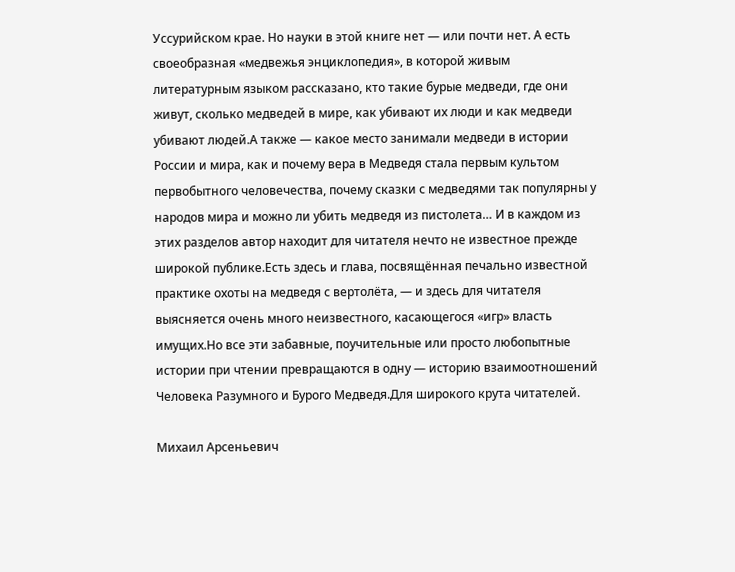Уссурийском крае. Но науки в этой книге нет — или почти нет. А есть своеобразная «медвежья энциклопедия», в которой живым литературным языком рассказано, кто такие бурые медведи, где они живут, сколько медведей в мире, как убивают их люди и как медведи убивают людей.А также — какое место занимали медведи в истории России и мира, как и почему вера в Медведя стала первым культом первобытного человечества, почему сказки с медведями так популярны у народов мира и можно ли убить медведя из пистолета… И в каждом из этих разделов автор находит для читателя нечто не известное прежде широкой публике.Есть здесь и глава, посвящённая печально известной практике охоты на медведя с вертолёта, — и здесь для читателя выясняется очень много неизвестного, касающегося «игр» власть имущих.Но все эти забавные, поучительные или просто любопытные истории при чтении превращаются в одну — историю взаимоотношений Человека Разумного и Бурого Медведя.Для широкого крута читателей.

Михаил Арсеньевич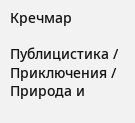Кречмар

Публицистика / Приключения / Природа и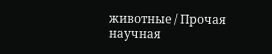животные / Прочая научная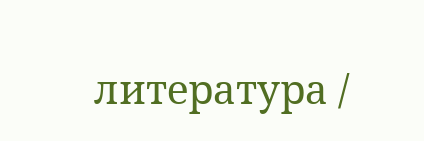литература /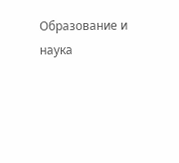Образование и наука